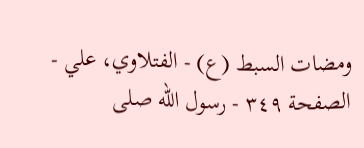ومضات السبط (ع) - الفتلاوي، علي - الصفحة ٣٤٩ - رسول الله صلى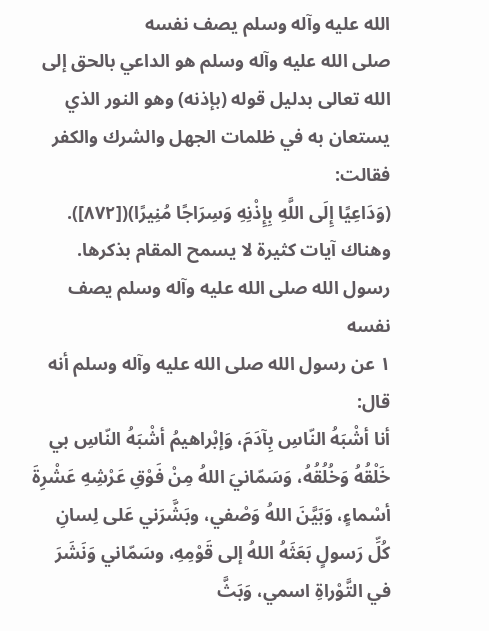الله عليه وآله وسلم يصف نفسه
صلى الله عليه وآله وسلم هو الداعي بالحق إلى الله تعالى بدليل قوله (بإذنه) وهو النور الذي يستعان به في ظلمات الجهل والشرك والكفر فقالت:
(وَدَاعِيًا إِلَى اللَّهِ بِإِذْنِهِ وَسِرَاجًا مُنِيرًا)([٨٧٢]).
وهناك آيات كثيرة لا يسمح المقام بذكرها.
رسول الله صلى الله عليه وآله وسلم يصف نفسه
١ عن رسول الله صلى الله عليه وآله وسلم أنه قال:
أنا أشْبَهُ النّاسِ بِآدَمَ، وَإبْراهيمُ أشْبَهُ النّاسِ بي خَلْقُهُ وَخُلُقُهُ، وَسَمّانيَ اللهُ مِنْ فَوْقِ عَرْشِهِ عَشْرِةَ أسْماءٍ، وَبَيَّنَ اللهُ وَصْفي، وبَشَّرَني عَلى لِسانِ كُلِّ رَسولٍ بَعَثَهُ اللهُ إلى قَوْمِهِ، وسَمّاني وَنَشَرَ في التَّوْراةِ اسمي، وَبَثَّ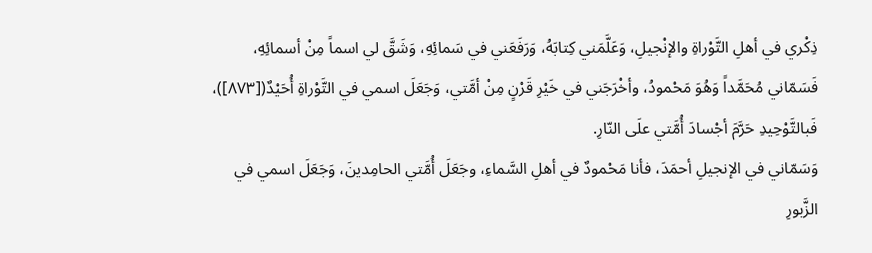ذِكْري في أهلِ التَّوْراةِ والإنْجيلِ، وَعَلَّمَني كِتابَهُ، وَرَفَعَني في سَمائِهِ، وَشَقَّ لي اسماً مِنْ أسمائِهِ، فَسَمّاني مُحَمَّداً وَهُوَ مَحْمودُ، وأخْرَجَني في خَيْرِ قَرْنٍ مِنْ أمَّتي، وَجَعَلَ اسمي في التَّوْراةِ أُحَيْدٌ([٨٧٣])، فَبالتَّوْحِيدِ حَرَّمَ أجْسادَ أُمَّتي علَى النّارِ.
وَسَمّاني في الإنجيلِ أحمَدَ، فأنا مَحْمودٌ في أهلِ السَّماءِ، وجَعَلَ أُمَّتي الحامِدينَ، وَجَعَلَ اسمي في الزَّبورِ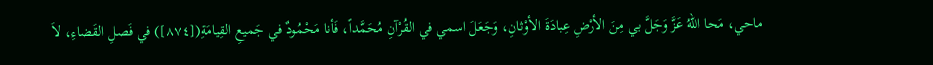ماحي، مَحا اللهُ عَزَّ وَجَلَّ بي مِنَ الأرْضِ عِبادَةَ الأوْثانِ، وَجَعَلَ اسمي في القُرْآنِ مُحَمَّداً، فَأنا مَحْمُودٌ في جَميعِ القِيامَةِ([٨٧٤]) في فَصلِ القَضاءِ، لاَ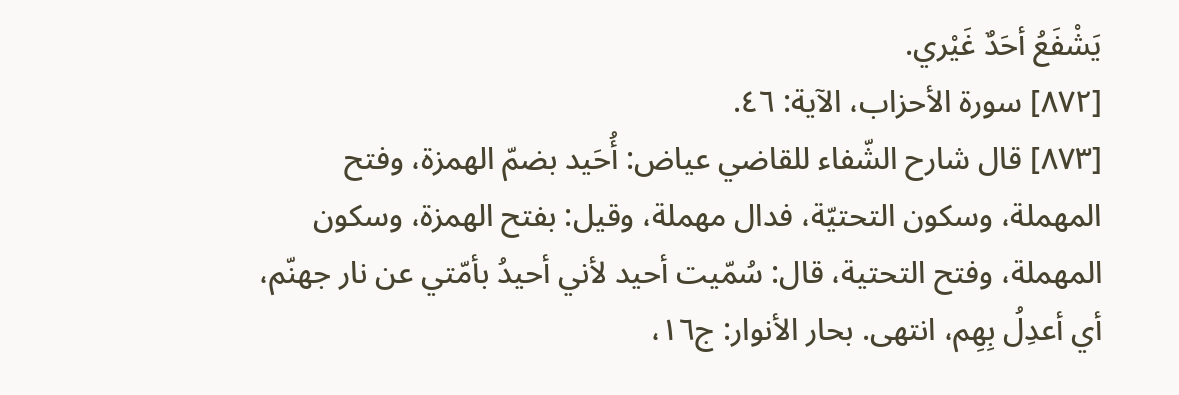يَشْفَعُ أحَدٌ غَيْري.
[٨٧٢] سورة الأحزاب، الآية: ٤٦.
[٨٧٣] قال شارح الشّفاء للقاضي عياض: أُحَيد بضمّ الهمزة، وفتح المهملة، وسكون التحتيّة، فدال مهملة، وقيل: بفتح الهمزة، وسكون المهملة، وفتح التحتية، قال: سُمّيت أحيد لأني أحيدُ بأمّتي عن نار جهنّم، أي أعدِلُ بِهِم، انتهى. بحار الأنوار: ج١٦،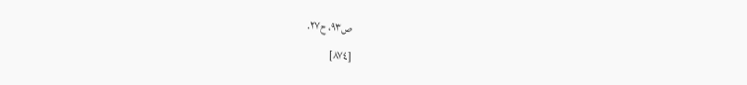ص٩٣، ح٢٧.
[٨٧٤]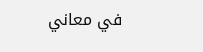في معاني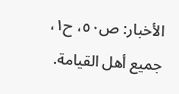الأخبار: ص٥٠، ح١، جميع أهل القيامة.